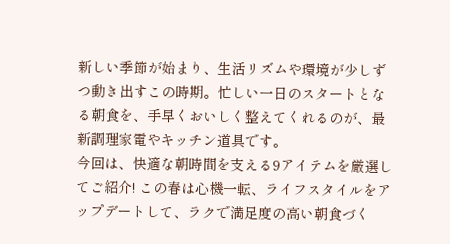新しい季節が始まり、生活リズムや環境が少しずつ動き出すこの時期。忙しい一日のスタートとなる朝食を、手早くおいしく整えてくれるのが、最新調理家電やキッチン道具です。
今回は、快適な朝時間を支える9アイテムを厳選してご紹介! この春は心機一転、ライフスタイルをアップデートして、ラクで満足度の高い朝食づく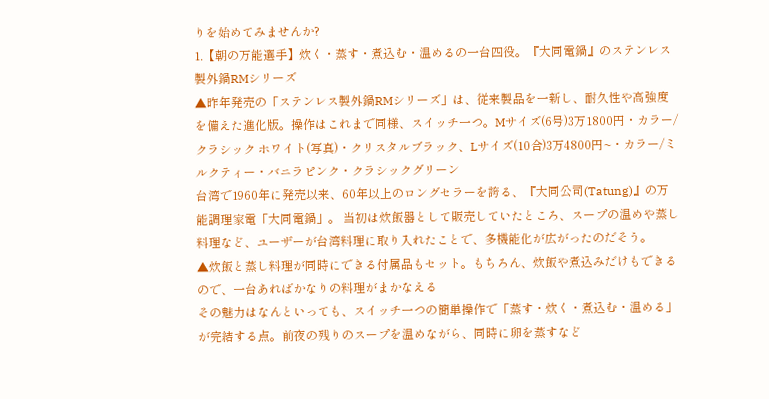りを始めてみませんか?
1.【朝の万能選手】炊く・蒸す・煮込む・温めるの一台四役。『大同電鍋』のステンレス製外鍋RMシリーズ
▲昨年発売の「ステンレス製外鍋RMシリーズ」は、従来製品を一新し、耐久性や高強度を備えた進化版。操作はこれまで同様、スイッチ一つ。Mサイズ(6号)3万1800円・カラー/クラシック ホワイト(写真)・クリスタルブラック、Lサイズ(10合)3万4800円~・カラー/ミルクティー・バニラピンク・クラシックグリーン
台湾で1960年に発売以来、60年以上のロングセラーを誇る、『大同公司(Tatung)』の万能調理家電「大同電鍋」。 当初は炊飯器として販売していたところ、スープの温めや蒸し料理など、ユーザーが台湾料理に取り入れたことで、多機能化が広がったのだそう。
▲炊飯と蒸し料理が同時にできる付属品もセット。もちろん、炊飯や煮込みだけもできるので、一台あればかなりの料理がまかなえる
その魅力はなんといっても、スイッチ一つの簡単操作で「蒸す・炊く・煮込む・温める」が完結する点。前夜の残りのスープを温めながら、同時に卵を蒸すなど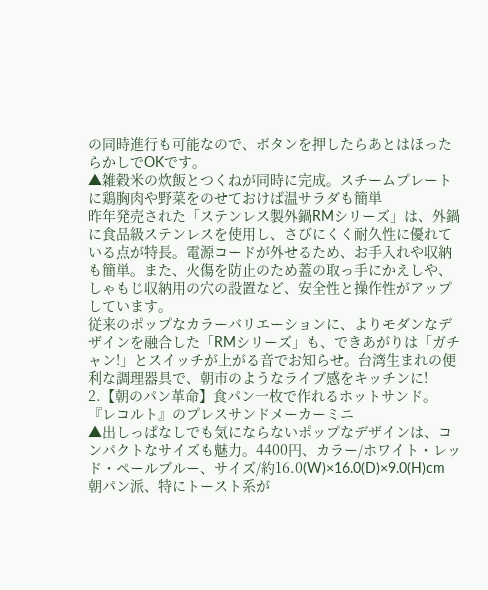の同時進行も可能なので、ボタンを押したらあとはほったらかしでOKです。
▲雑穀米の炊飯とつくねが同時に完成。スチームプレートに鶏胸肉や野菜をのせておけば温サラダも簡単
昨年発売された「ステンレス製外鍋RMシリーズ」は、外鍋に食品級ステンレスを使用し、さびにくく耐久性に優れている点が特長。電源コードが外せるため、お手入れや収納も簡単。また、火傷を防止のため蓋の取っ手にかえしや、しゃもじ収納用の穴の設置など、安全性と操作性がアップしています。
従来のポップなカラーバリエーションに、よりモダンなデザインを融合した「RMシリーズ」も、できあがりは「ガチャン!」とスイッチが上がる音でお知らせ。台湾生まれの便利な調理器具で、朝市のようなライブ感をキッチンに!
2.【朝のパン革命】食パン一枚で作れるホットサンド。『レコルト』のプレスサンドメーカーミニ
▲出しっぱなしでも気にならないポップなデザインは、コンパクトなサイズも魅力。4400円、カラー/ホワイト・レッド・ペールブルー、サイズ/約16.0(W)×16.0(D)×9.0(H)cm
朝パン派、特にトースト系が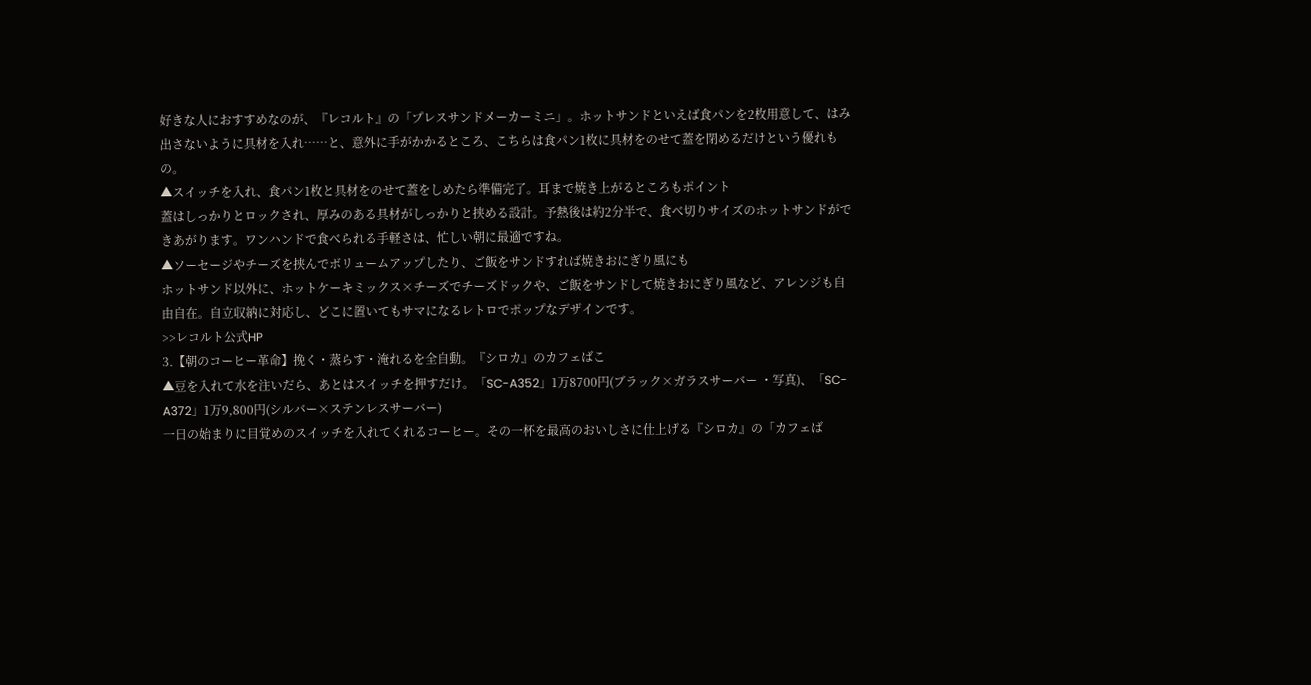好きな人におすすめなのが、『レコルト』の「プレスサンドメーカーミニ」。ホットサンドといえば食パンを2枚用意して、はみ出さないように具材を入れ……と、意外に手がかかるところ、こちらは食パン1枚に具材をのせて蓋を閉めるだけという優れもの。
▲スイッチを入れ、食パン1枚と具材をのせて蓋をしめたら準備完了。耳まで焼き上がるところもポイント
蓋はしっかりとロックされ、厚みのある具材がしっかりと挟める設計。予熱後は約2分半で、食べ切りサイズのホットサンドができあがります。ワンハンドで食べられる手軽さは、忙しい朝に最適ですね。
▲ソーセージやチーズを挟んでボリュームアップしたり、ご飯をサンドすれば焼きおにぎり風にも
ホットサンド以外に、ホットケーキミックス×チーズでチーズドックや、ご飯をサンドして焼きおにぎり風など、アレンジも自由自在。自立収納に対応し、どこに置いてもサマになるレトロでポップなデザインです。
>>レコルト公式HP
3.【朝のコーヒー革命】挽く・蒸らす・淹れるを全自動。『シロカ』のカフェばこ
▲豆を入れて水を注いだら、あとはスイッチを押すだけ。「SC-A352」1万8700円(ブラック×ガラスサーバー ・写真)、「SC-A372」1万9,800円(シルバー×ステンレスサーバー)
一日の始まりに目覚めのスイッチを入れてくれるコーヒー。その一杯を最高のおいしさに仕上げる『シロカ』の「カフェば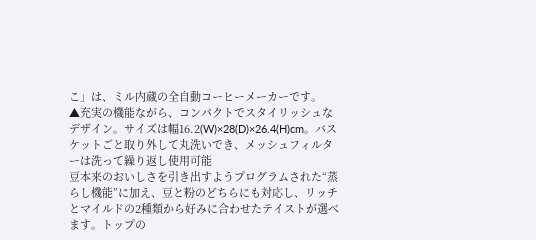こ」は、ミル内蔵の全自動コーヒーメーカーです。
▲充実の機能ながら、コンパクトでスタイリッシュなデザイン。サイズは幅16.2(W)×28(D)×26.4(H)cm。バスケットごと取り外して丸洗いでき、メッシュフィルターは洗って繰り返し使用可能
豆本来のおいしさを引き出すようプログラムされた“蒸らし機能”に加え、豆と粉のどちらにも対応し、リッチとマイルドの2種類から好みに合わせたテイストが選べます。トップの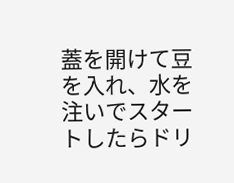蓋を開けて豆を入れ、水を注いでスタートしたらドリ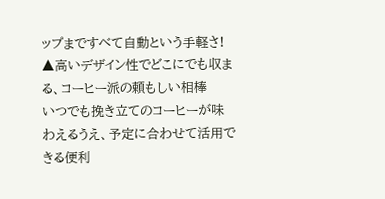ップまですべて自動という手軽さ!
▲高いデザイン性でどこにでも収まる、コーヒー派の頼もしい相棒
いつでも挽き立てのコーヒーが味わえるうえ、予定に合わせて活用できる便利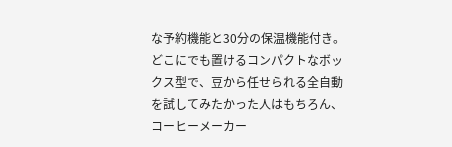な予約機能と30分の保温機能付き。どこにでも置けるコンパクトなボックス型で、豆から任せられる全自動を試してみたかった人はもちろん、コーヒーメーカー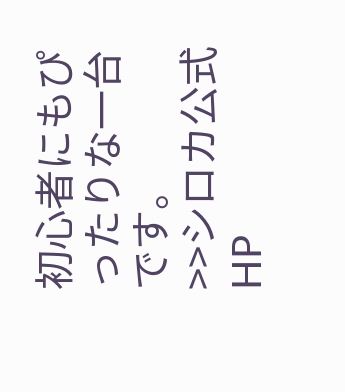初心者にもぴったりな一台です。
>>シロカ公式HP